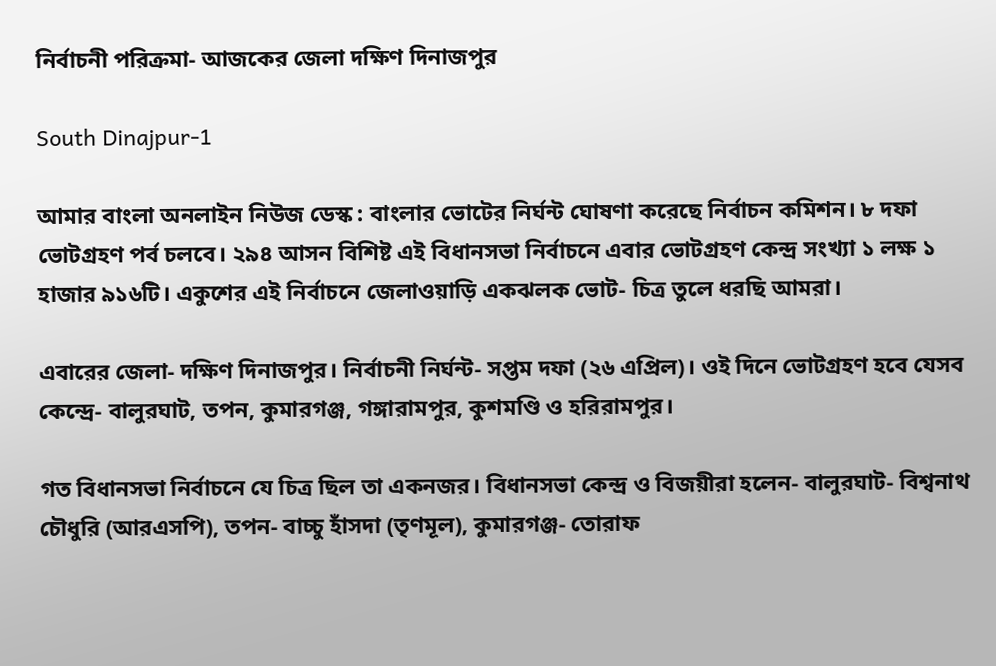নির্বাচনী পরিক্রমা- আজকের জেলা দক্ষিণ দিনাজপুর

South Dinajpur-1

আমার বাংলা অনলাইন নিউজ ডেস্ক : বাংলার ভোটের নির্ঘন্ট ঘোষণা করেছে নির্বাচন কমিশন। ৮ দফা ভোটগ্রহণ পর্ব চলবে। ২৯৪ আসন বিশিষ্ট এই বিধানসভা নির্বাচনে এবার ভোটগ্রহণ কেন্দ্র সংখ্যা ১ লক্ষ ১ হাজার ৯১৬টি। একুশের এই নির্বাচনে জেলাওয়াড়ি একঝলক ভোট- চিত্র তুলে ধরছি আমরা।

এবারের জেলা- দক্ষিণ দিনাজপুর। নির্বাচনী নির্ঘন্ট- সপ্তম দফা (২৬ এপ্রিল)। ওই দিনে ভোটগ্রহণ হবে যেসব কেন্দ্রে- বালুরঘাট, তপন, কুমারগঞ্জ, গঙ্গারামপুর, কুশমণ্ডি ও হরিরামপুর।

গত বিধানসভা নির্বাচনে যে চিত্র ছিল তা একনজর। বিধানসভা কেন্দ্র ও বিজয়ীরা হলেন- বালুরঘাট- বিশ্বনাথ চৌধুরি (আরএসপি), তপন- বাচ্চু হাঁসদা (তৃণমূল), কুমারগঞ্জ- তোরাফ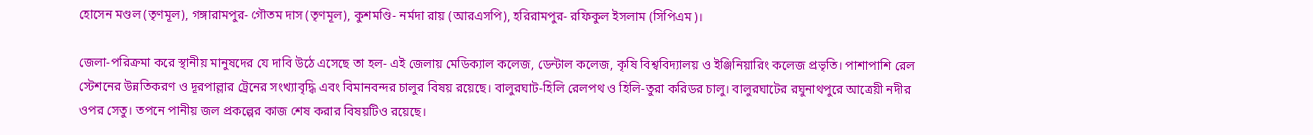হোসেন মণ্ডল (তৃণমূল), গঙ্গারামপুর- গৌতম দাস (তৃণমূল), কুশমণ্ডি- নর্মদা রায় (আরএসপি), হরিরামপুর- রফিকুল ইসলাম (সিপিএম)।

জেলা-পরিক্রমা করে স্থানীয় মানুষদের যে দাবি উঠে এসেছে তা হল- এই জেলায় মেডিক্যাল কলেজ, ডেন্টাল কলেজ, কৃষি বিশ্ববিদ্যালয় ও ইঞ্জিনিয়ারিং কলেজ প্রভৃতি। পাশাপাশি রেল স্টেশনের উন্নতিকরণ ও দূরপাল্লার ট্রেনের সংখ্যাবৃদ্ধি এবং বিমানবন্দর চালুর বিষয় রয়েছে। বালুরঘাট-হিলি রেলপথ ও হিলি-তুরা করিডর চালু। বালুরঘাটের রঘুনাথপুরে আত্রেয়ী নদীর ওপর সেতু। তপনে পানীয় জল প্রকল্পের কাজ শেষ করার বিষয়টিও রয়েছে।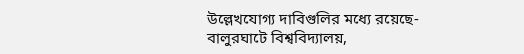উল্লেখযোগ্য দাবিগুলির মধ্যে রয়েছে- বালুরঘাটে বিশ্ববিদ্যালয়,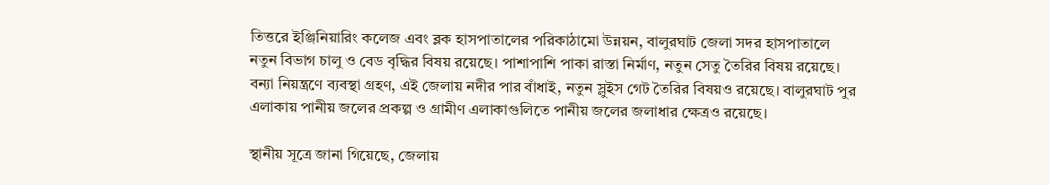তিত্তরে ইঞ্জিনিয়ারিং কলেজ এবং ব্লক হাসপাতালের পরিকাঠামো উন্নয়ন, বালুরঘাট জেলা সদর হাসপাতালে নতুন বিভাগ চালু ও বেড বৃদ্ধির বিষয় রয়েছে। পাশাপাশি পাকা রাস্তা নির্মাণ, নতুন সেতু তৈরির বিষয় রয়েছে। বন্যা নিয়ন্ত্রণে ব্যবস্থা গ্রহণ, এই জেলায় নদীর পার বাঁধাই, নতুন স্লুইস গেট তৈরির বিষয়ও রয়েছে। বালুরঘাট পুর এলাকায় পানীয় জলের প্রকল্প ও গ্রামীণ এলাকাগুলিতে পানীয় জলের জলাধার ক্ষেত্রও রয়েছে।

স্থানীয় সূত্রে জানা গিয়েছে, জেলায়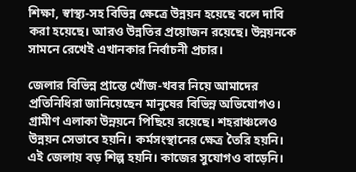শিক্ষা, স্বাস্থ্য-সহ বিভিন্ন ক্ষেত্রে উন্নয়ন হয়েছে বলে দাবি করা হয়েছে। আরও উন্নতির প্রয়োজন রয়েছে। উন্নয়নকে সামনে রেখেই এখানকার নির্বাচনী প্রচার।

জেলার বিভিন্ন প্রান্তে খোঁজ-খবর নিয়ে আমাদের প্রতিনিধিরা জানিয়েছেন মানুষের বিভিন্ন অভিযোগও। গ্রামীণ এলাকা উন্নয়নে পিছিয়ে রয়েছে। শহরাঞ্চলেও উন্নয়ন সেভাবে হয়নি। কর্মসংস্থানের ক্ষেত্র তৈরি হয়নি। এই জেলায় বড় শিল্প হয়নি। কাজের সুযোগও বাড়েনি।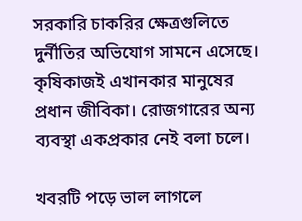সরকারি চাকরির ক্ষেত্রগুলিতে দুর্নীতির অভিযোগ সামনে এসেছে। কৃষিকাজই এখানকার মানুষের প্রধান জীবিকা। রোজগারের অন্য ব্যবস্থা একপ্রকার নেই বলা চলে।

খবরটি পড়ে ভাল লাগলে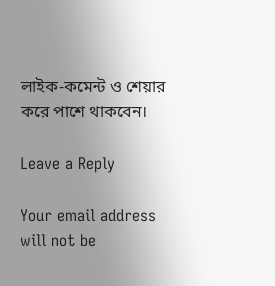লাইক-কমেন্ট ও শেয়ার করে পাশে থাকবেন।

Leave a Reply

Your email address will not be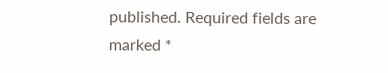published. Required fields are marked *